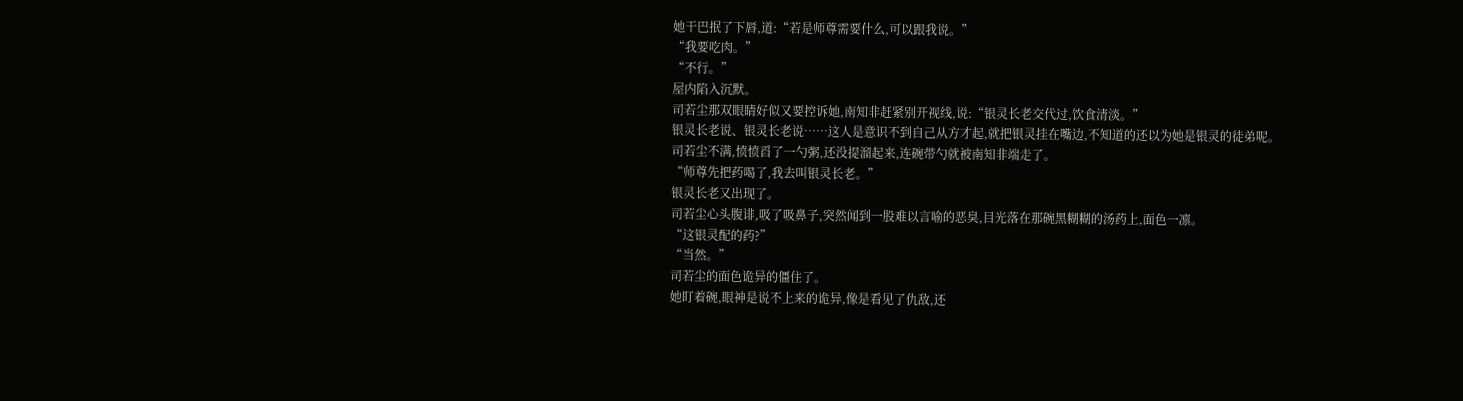她干巴抿了下唇,道:“若是师尊需要什么,可以跟我说。”
“我要吃肉。”
“不行。”
屋内陷入沉默。
司若尘那双眼睛好似又要控诉她,南知非赶紧别开视线,说:“银灵长老交代过,饮食清淡。”
银灵长老说、银灵长老说……这人是意识不到自己从方才起,就把银灵挂在嘴边,不知道的还以为她是银灵的徒弟呢。
司若尘不满,愤愤舀了一勺粥,还没提溜起来,连碗带勺就被南知非端走了。
“师尊先把药喝了,我去叫银灵长老。”
银灵长老又出现了。
司若尘心头腹诽,吸了吸鼻子,突然闻到一股难以言喻的恶臭,目光落在那碗黑糊糊的汤药上,面色一凛。
“这银灵配的药?”
“当然。”
司若尘的面色诡异的僵住了。
她盯着碗,眼神是说不上来的诡异,像是看见了仇敌,还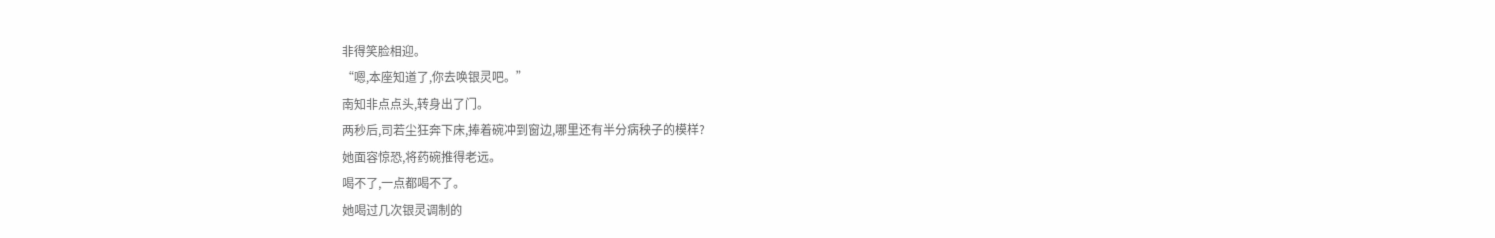非得笑脸相迎。
“嗯,本座知道了,你去唤银灵吧。”
南知非点点头,转身出了门。
两秒后,司若尘狂奔下床,捧着碗冲到窗边,哪里还有半分病秧子的模样?
她面容惊恐,将药碗推得老远。
喝不了,一点都喝不了。
她喝过几次银灵调制的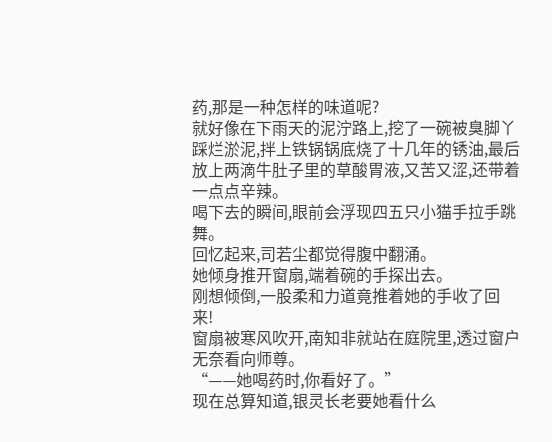药,那是一种怎样的味道呢?
就好像在下雨天的泥泞路上,挖了一碗被臭脚丫踩烂淤泥,拌上铁锅锅底烧了十几年的锈油,最后放上两滴牛肚子里的草酸胃液,又苦又涩,还带着一点点辛辣。
喝下去的瞬间,眼前会浮现四五只小猫手拉手跳舞。
回忆起来,司若尘都觉得腹中翻涌。
她倾身推开窗扇,端着碗的手探出去。
刚想倾倒,一股柔和力道竟推着她的手收了回来!
窗扇被寒风吹开,南知非就站在庭院里,透过窗户无奈看向师尊。
“——她喝药时,你看好了。”
现在总算知道,银灵长老要她看什么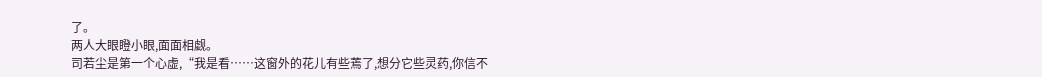了。
两人大眼瞪小眼,面面相觑。
司若尘是第一个心虚,“我是看……这窗外的花儿有些蔫了,想分它些灵药,你信不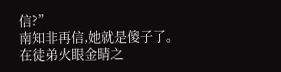信?”
南知非再信,她就是傻子了。
在徒弟火眼金睛之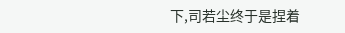下,司若尘终于是捏着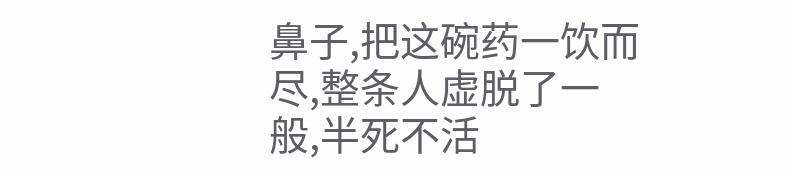鼻子,把这碗药一饮而尽,整条人虚脱了一般,半死不活